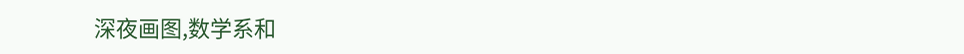深夜画图,数学系和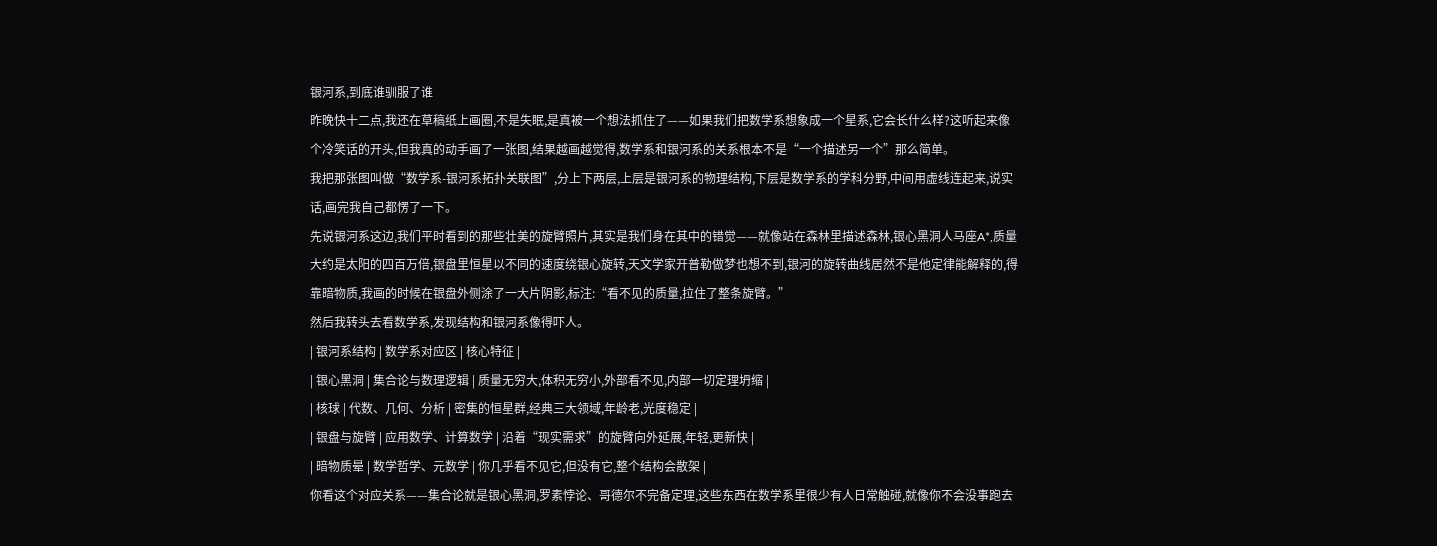银河系,到底谁驯服了谁
昨晚快十二点,我还在草稿纸上画圈,不是失眠,是真被一个想法抓住了——如果我们把数学系想象成一个星系,它会长什么样?这听起来像个冷笑话的开头,但我真的动手画了一张图,结果越画越觉得,数学系和银河系的关系根本不是“一个描述另一个”那么简单。
我把那张图叫做“数学系-银河系拓扑关联图”,分上下两层,上层是银河系的物理结构,下层是数学系的学科分野,中间用虚线连起来,说实话,画完我自己都愣了一下。
先说银河系这边,我们平时看到的那些壮美的旋臂照片,其实是我们身在其中的错觉——就像站在森林里描述森林,银心黑洞人马座A*,质量大约是太阳的四百万倍,银盘里恒星以不同的速度绕银心旋转,天文学家开普勒做梦也想不到,银河的旋转曲线居然不是他定律能解释的,得靠暗物质,我画的时候在银盘外侧涂了一大片阴影,标注:“看不见的质量,拉住了整条旋臂。”
然后我转头去看数学系,发现结构和银河系像得吓人。
| 银河系结构 | 数学系对应区 | 核心特征 |
| 银心黑洞 | 集合论与数理逻辑 | 质量无穷大,体积无穷小,外部看不见,内部一切定理坍缩 |
| 核球 | 代数、几何、分析 | 密集的恒星群,经典三大领域,年龄老,光度稳定 |
| 银盘与旋臂 | 应用数学、计算数学 | 沿着“现实需求”的旋臂向外延展,年轻,更新快 |
| 暗物质晕 | 数学哲学、元数学 | 你几乎看不见它,但没有它,整个结构会散架 |
你看这个对应关系——集合论就是银心黑洞,罗素悖论、哥德尔不完备定理,这些东西在数学系里很少有人日常触碰,就像你不会没事跑去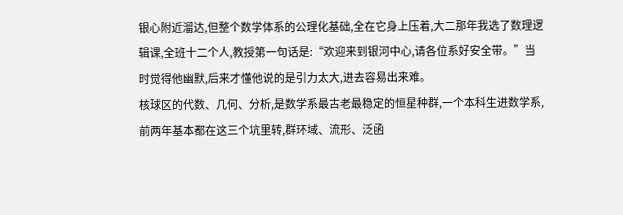银心附近溜达,但整个数学体系的公理化基础,全在它身上压着,大二那年我选了数理逻辑课,全班十二个人,教授第一句话是:“欢迎来到银河中心,请各位系好安全带。”当时觉得他幽默,后来才懂他说的是引力太大,进去容易出来难。
核球区的代数、几何、分析,是数学系最古老最稳定的恒星种群,一个本科生进数学系,前两年基本都在这三个坑里转,群环域、流形、泛函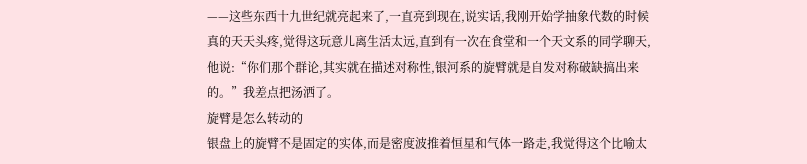——这些东西十九世纪就亮起来了,一直亮到现在,说实话,我刚开始学抽象代数的时候真的天天头疼,觉得这玩意儿离生活太远,直到有一次在食堂和一个天文系的同学聊天,他说:“你们那个群论,其实就在描述对称性,银河系的旋臂就是自发对称破缺搞出来的。”我差点把汤洒了。
旋臂是怎么转动的
银盘上的旋臂不是固定的实体,而是密度波推着恒星和气体一路走,我觉得这个比喻太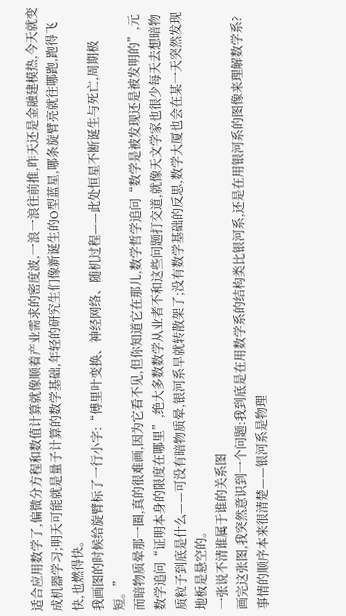适合应用数学了,偏微分方程和数值计算就像顺着产业需求的密度波,一浪一浪往前推,昨天还是金融建模热,今天就变成机器学习;明天可能就是量子计算的数学基础,年轻的研究生们像新诞生的O型蓝星,哪条旋臂亮就往哪跑,跑得飞快,也燃得快。
我画图的时候给旋臂标了一行小字:“傅里叶变换、神经网络、随机过程——此处恒星不断诞生与死亡,周期极短。”
而暗物质晕那一圈,真的很难画,因为它看不见,但你知道它在那儿,数学哲学追问“数学是被发现还是被发明的”,元数学追问“证明本身的限度在哪里”,绝大多数数学从业者不和这些问题打交道,就像天文学家也很少每天去想暗物质粒子到底是什么——可没有暗物质晕,银河系早就转散架了;没有数学基础的反思,数学大厦也会在某一天突然发现地板是悬空的。
一张说不清谁属于谁的关系图
画完这张图,我突然意识到一个问题:我到底是在用数学系的结构类比银河系,还是在用银河系的图像来理解数学系?事情的顺序本来很清楚——银河系是物理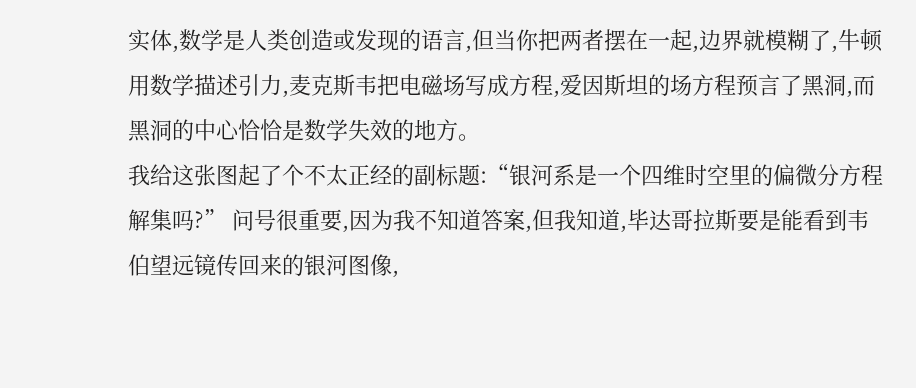实体,数学是人类创造或发现的语言,但当你把两者摆在一起,边界就模糊了,牛顿用数学描述引力,麦克斯韦把电磁场写成方程,爱因斯坦的场方程预言了黑洞,而黑洞的中心恰恰是数学失效的地方。
我给这张图起了个不太正经的副标题:“银河系是一个四维时空里的偏微分方程解集吗?” 问号很重要,因为我不知道答案,但我知道,毕达哥拉斯要是能看到韦伯望远镜传回来的银河图像,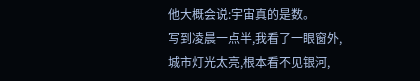他大概会说:宇宙真的是数。
写到凌晨一点半,我看了一眼窗外,城市灯光太亮,根本看不见银河,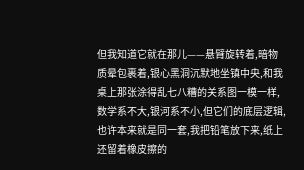但我知道它就在那儿——悬臂旋转着,暗物质晕包裹着,银心黑洞沉默地坐镇中央,和我桌上那张涂得乱七八糟的关系图一模一样,数学系不大,银河系不小,但它们的底层逻辑,也许本来就是同一套,我把铅笔放下来,纸上还留着橡皮擦的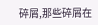碎屑,那些碎屑在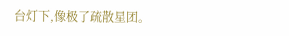台灯下,像极了疏散星团。